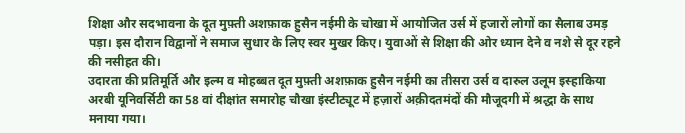शिक्षा और सदभावना के दूत मुफ़्ती अशफ़ाक हुसैन नईमी के चोखा में आयोजित उर्स में हजारों लोगों का सैलाब उमड़ पड़ा। इस दौरान विद्वानों ने समाज सुधार के लिए स्वर मुखर किए। युवाओं से शिक्षा की ओर ध्यान देने व नशे से दूर रहने की नसीहत की।
उदारता की प्रतिमूर्ति और इल्म व मोहब्बत दूत मुफ़्ती अशफ़ाक हुसैन नईमी का तीसरा उर्स व दारुल उलूम इस्हाकिया अरबी यूनिवर्सिटी का 58 वां दीक्षांत समारोह चौखा इंस्टीट्यूट में हज़ारों अक़ीदतमंदों की मौजूदगी में श्रद्धा के साथ मनाया गया।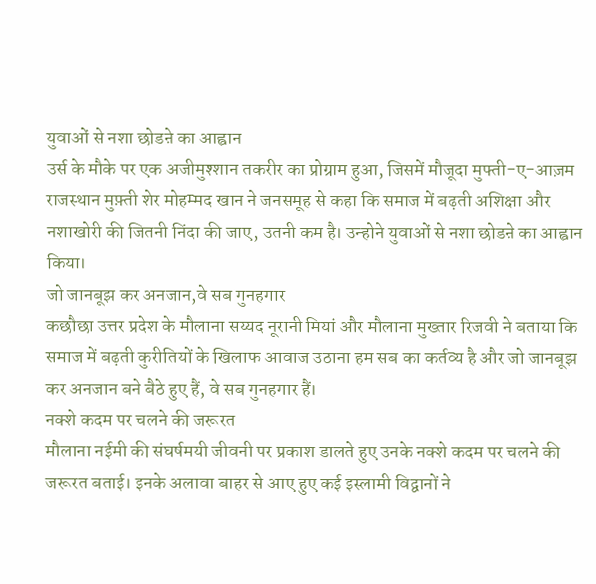युवाओं से नशा छोडऩे का आह्वान
उर्स के मौके पर एक अजीमुश्शान तकरीर का प्रोग्राम हुआ, जिसमें मौजूदा मुफ्ती-ए-आज़म राजस्थान मुफ़्ती शेर मोहम्मद खान ने जनसमूह से कहा कि समाज में बढ़ती अशिक्षा और नशाखोरी की जितनी निंदा की जाए, उतनी कम है। उन्होने युवाओं से नशा छोडऩे का आह्वान किया।
जो जानबूझ कर अनजान,वे सब गुनहगार
कछौछा उत्तर प्रदेश के मौलाना सय्यद नूरानी मियां और मौलाना मुख्तार रिजवी ने बताया कि समाज में बढ़ती कुरीतियों के खिलाफ आवाज उठाना हम सब का कर्तव्य है और जो जानबूझ कर अनजान बने बैठे हुए हैं, वे सब गुनहगार हैं।
नक्शे कदम पर चलने की जरूरत
मौलाना नईमी की संघर्षमयी जीवनी पर प्रकाश डालते हुए उनके नक्शे कदम पर चलने की जरूरत बताई। इनके अलावा बाहर से आए हुए कई इस्लामी विद्वानों ने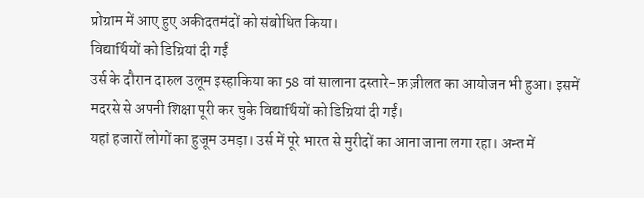प्रोग्राम में आए हुए अकीदतमंदों को संबोधित किया।
विद्यार्थियों को डिग्रियां दी गईं
उर्स के दौरान दारुल उलूम इस्हाकिया का 58 वां सालाना दस्तारे-फ़ ज़ीलत का आयोजन भी हुआ। इसमें मदरसे से अपनी शिक्षा पूरी कर चुके विद्यार्थियों को डिग्रियां दी गईं।
यहां हजारों लोगों का हुजूम उमड़ा। उर्स में पूरे भारत से मुरीदों का आना जाना लगा रहा। अन्त में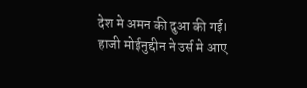देश मे अमन की दुआ की गई। हाजी मोईनुद्दीन ने उर्स मे आए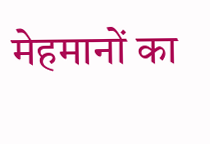मेहमानों का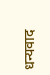धन्यवाद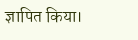ज्ञापित किया।